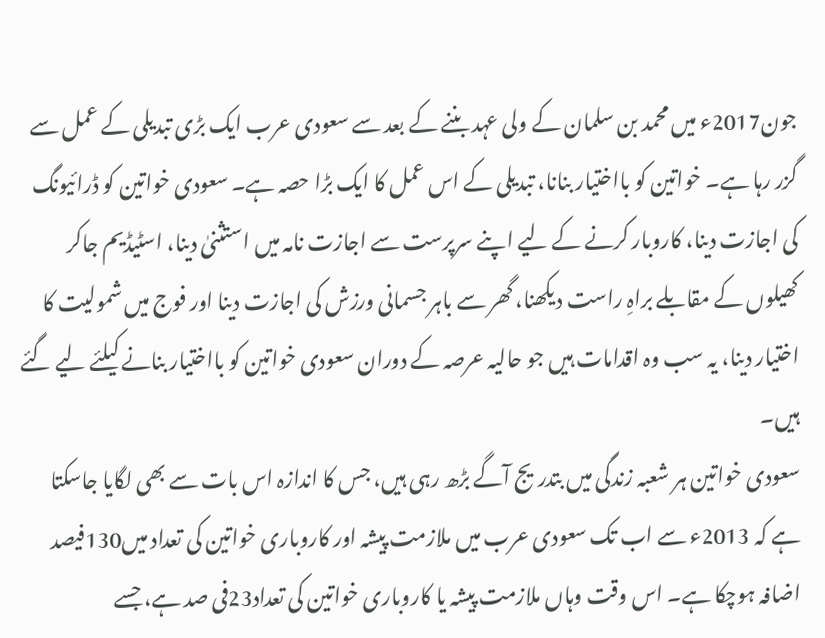جون2017ء میں محمد بن سلمان کے ولی عہد بننے کے بعد سے سعودی عرب ایک بڑی تبدیلی کے عمل سے گزر رہا ہے۔ خواتین کو بااختیار بنانا، تبدیلی کے اس عمل کا ایک بڑا حصہ ہے۔ سعودی خواتین کو ڈرائیونگ کی اجازت دینا، کاروبار کرنے کے لیے اپنے سرپرست سے اجازت نامہ میں استثنیٰ دینا، اسٹیڈیم جاکر کھیلوں کے مقابلے براہِ راست دیکھنا، گھر سے باہر جسمانی ورزش کی اجازت دینا اور فوج میں شمولیت کا اختیار دینا، یہ سب وہ اقدامات ہیں جو حالیہ عرصہ کے دوران سعودی خواتین کو بااختیار بنانے کیلئے لیے گئے ہیں۔
سعودی خواتین ہر شعبہ زندگی میں بتدریج آگے بڑھ رہی ہیں، جس کا اندازہ اس بات سے بھی لگایا جاسکتا ہے کہ 2013ء سے اب تک سعودی عرب میں ملازمت پیشہ اور کاروباری خواتین کی تعداد میں130فیصد اضافہ ہوچکا ہے۔ اس وقت وہاں ملازمت پیشہ یا کاروباری خواتین کی تعداد23فی صد ہے، جسے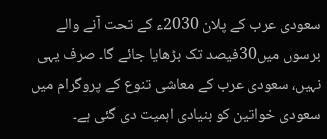سعودی عرب کے پلان 2030ء کے تحت آنے والے برسوں میں30فیصد تک بڑھایا جائے گا۔ صرف یہی نہیں، سعودی عرب کے معاشی تنوع کے پروگرام میں سعودی خواتین کو بنیادی اہمیت دی گئی ہے۔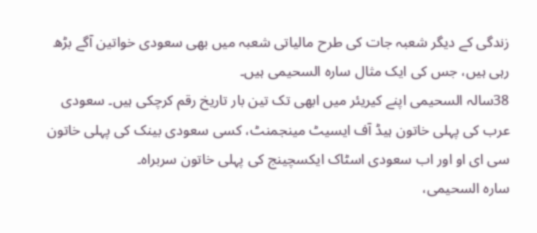زندگی کے دیگر شعبہ جات کی طرح مالیاتی شعبہ میں بھی سعودی خواتین آگے بڑھ رہی ہیں، جس کی ایک مثال سارہ السحیمی ہیں۔
38سالہ السحیمی اپنے کیریئر میں ابھی تک تین بار تاریخ رقم کرچکی ہیں۔ سعودی عرب کی پہلی خاتون ہیڈ آف ایسیٹ مینجمنٹ، کسی سعودی بینک کی پہلی خاتون سی ای او اور اب سعودی اسٹاک ایکسچینج کی پہلی خاتون سربراہ۔
سارہ السحیمی،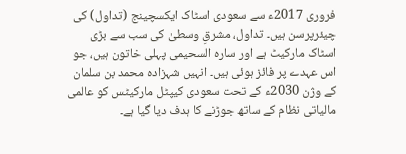فروری 2017ء سے سعودی اسٹاک ایکسچینج (تداول) کی چیئرپرسن ہیں۔ تداول، مشرقِ وسطیٰ کی سب سے بڑی اسٹاک مارکیٹ ہے اور سارہ السحیمی پہلی خاتون ہیں، جو اس عہدے پر فائز ہوئی ہیں۔ انہیں شہزادہ محمد بن سلمان کے وژن 2030ء کے تحت سعودی کیپٹل مارکیٹس کو عالمی مالیاتی نظام کے ساتھ جوڑنے کا ہدف دیا گیا ہے۔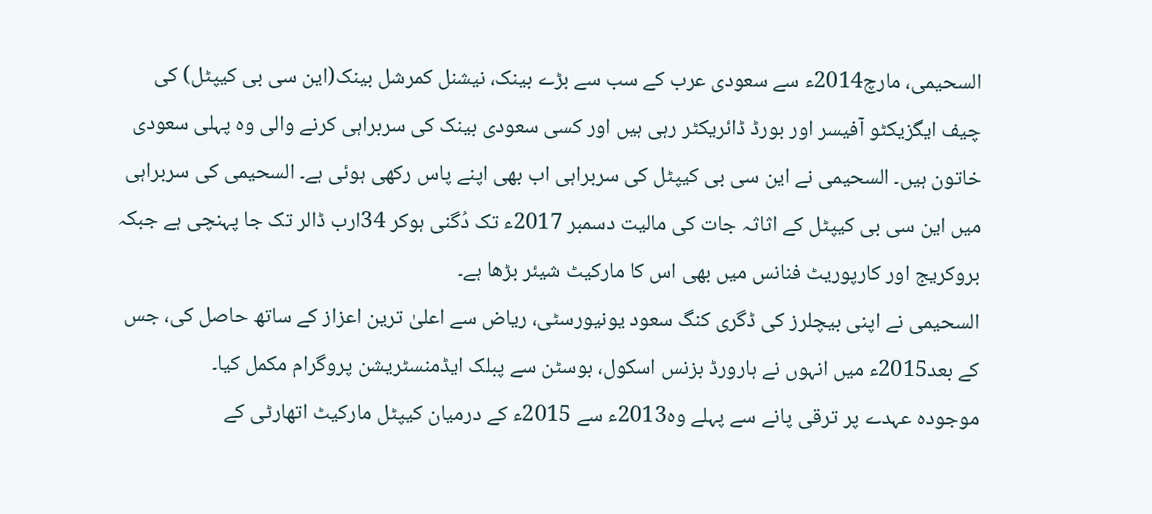السحیمی، مارچ2014ء سے سعودی عرب کے سب سے بڑے بینک، نیشنل کمرشل بینک(این سی بی کیپٹل) کی چیف ایگزیکٹو آفیسر اور بورڈ ڈائریکٹر رہی ہیں اور کسی سعودی بینک کی سربراہی کرنے والی وہ پہلی سعودی خاتون ہیں۔ السحیمی نے این سی بی کیپٹل کی سربراہی اب بھی اپنے پاس رکھی ہوئی ہے۔ السحیمی کی سربراہی میں این سی بی کیپٹل کے اثاثہ جات کی مالیت دسمبر 2017ء تک دُگنی ہوکر 34ارب ڈالر تک جا پہنچی ہے جبکہ بروکریج اور کارپوریٹ فنانس میں بھی اس کا مارکیٹ شیئر بڑھا ہے۔
السحیمی نے اپنی بیچلرز کی ڈگری کنگ سعود یونیورسٹی، ریاض سے اعلیٰ ترین اعزاز کے ساتھ حاصل کی، جس کے بعد2015ء میں انہوں نے ہارورڈ بزنس اسکول، بوسٹن سے پبلک ایڈمنسٹریشن پروگرام مکمل کیا۔
موجودہ عہدے پر ترقی پانے سے پہلے وہ2013ء سے 2015ء کے درمیان کیپٹل مارکیٹ اتھارٹی کے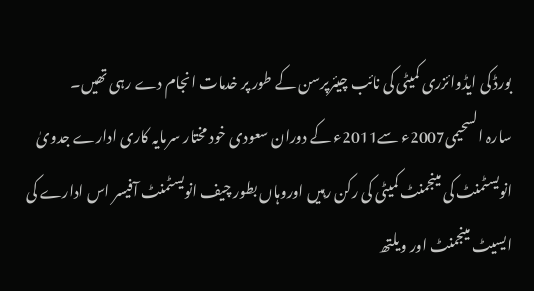بورڈ کی ایڈوائزری کمیٹی کی نائب چیئرپرسن کے طور پر خدمات انجام دے رہی تھیں۔
سارہ السحیمی2007ء سے2011ء کے دوران سعودی خود مختار سرمایہ کاری ادارے جدویٰ انویسٹمنٹ کی مینجمنٹ کمیٹی کی رکن رہیں اوروہاں بطور چیف انویسٹمنٹ آفیسر اس ادارے کی ایسیٹ مینجمنٹ اور ویلتھ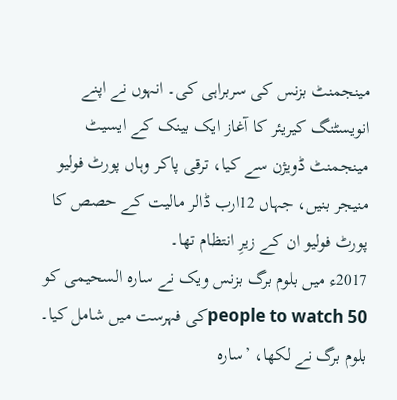مینجمنٹ بزنس کی سربراہی کی۔ انہوں نے اپنے انویسٹنگ کیریئر کا آغاز ایک بینک کے ایسیٹ مینجمنٹ ڈویژن سے کیا، ترقی پاکر وہاں پورٹ فولیو منیجر بنیں، جہاں 12ارب ڈالر مالیت کے حصص کا پورٹ فولیو ان کے زیرِ انتظام تھا۔
2017ء میں بلوم برگ بزنس ویک نے سارہ السحیمی کو 50 people to watchکی فہرست میں شامل کیا۔ بلوم برگ نے لکھا، ’سارہ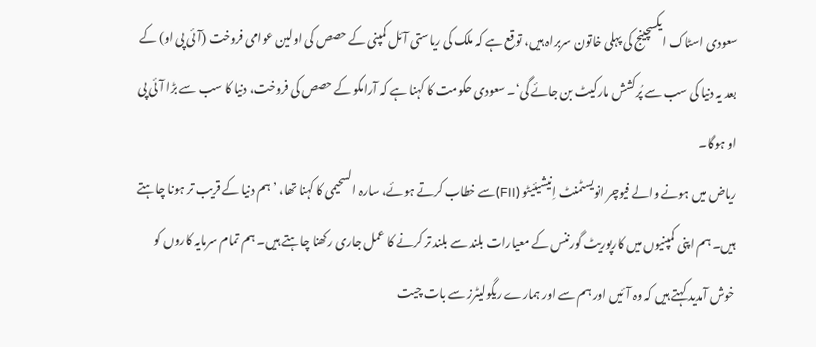سعودی اسٹاک ایکسچینج کی پہلی خاتون سربراہ ہیں، توقع ہے کہ ملک کی ریاستی آئل کمپنی کے حصص کی اولین عوامی فروخت (آئی پی او) کے بعد یہ دنیا کی سب سے پُرکشش مارکیٹ بن جائے گی‘۔ سعودی حکومت کا کہنا ہے کہ آرامکو کے حصص کی فروخت، دنیا کا سب سے بڑا آئی پی او ہوگا۔
ریاض میں ہونے والے فیوچر انویسٹمنٹ اِنیشیئیٹو (FII)سے خطاب کرتے ہوئے، سارہ السحیمی کا کہنا تھا، ’ہم دنیا کے قریب تر ہونا چاہتے ہیں۔ ہم اپنی کمپنیوں میں کارپوریٹ گورننس کے معیارات بلند سے بلند تر کرنے کا عمل جاری رکھنا چاہتے ہیں۔ ہم تمام سرمایہ کاروں کو خوش آمدید کہتے ہیں کہ وہ آئیں اور ہم سے اور ہمارے ریگولیٹرز سے بات چیت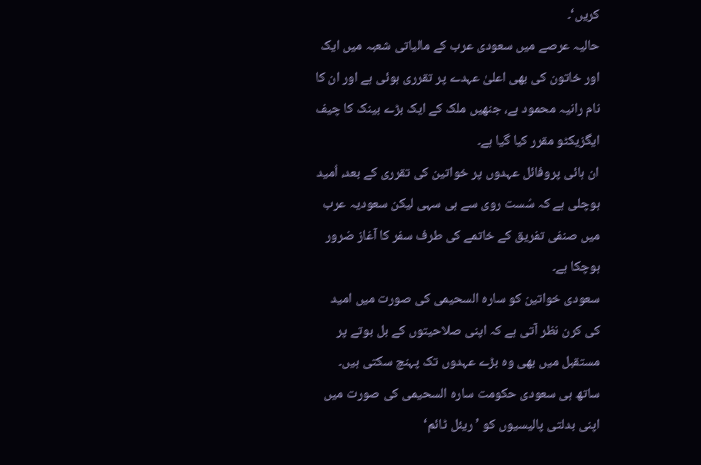کریں‘۔
حالیہ عرصے میں سعودی عرب کے مالیاتی شعبہ میں ایک اور خاتون کی بھی اعلیٰ عہدے پر تقرری ہوئی ہے اور ان کا نام رانیہ محمود ہے، جنھیں ملک کے ایک بڑے بینک کا چیف ایگزیکٹو مقرر کیا گیا ہے۔
ان ہائی پروفائل عہدوں پر خواتین کی تقرری کے بعد، اُمید ہوچلی ہے کہ سُست روی سے ہی سہی لیکن سعودیہ عرب میں صنفی تفریق کے خاتمے کی طرف سفر کا آغاز ضرور ہوچکا ہے۔
سعودی خواتین کو سارہ السحیمی کی صورت میں امید کی کرن نظر آتی ہے کہ اپنی صلاحیتوں کے بل بوتے پر مستقبل میں بھی وہ بڑے عہدوں تک پہنچ سکتی ہیں۔ ساتھ ہی سعودی حکومت سارہ السحیمی کی صورت میں اپنی بدلتی پالیسیوں کو ’ریئل ٹائم‘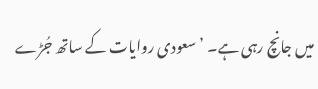میں جانچ رہی ہے۔ ’سعودی روایات کے ساتھ جُڑے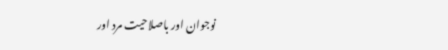نوجوان اور باصلاحیت مرد اور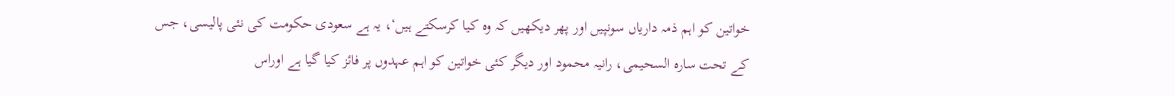خواتین کو اہم ذمہ داریاں سونپیں اور پھر دیکھیں کہ وہ کیا کرسکتے ہیں‘، یہ ہے سعودی حکومت کی نئی پالیسی، جس کے تحت سارہ السحیمی، رانیہ محمود اور دیگر کئی خواتین کو اہم عہدوں پر فائز کیا گیا ہے اوراس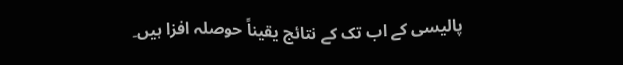پالیسی کے اب تک کے نتائج یقیناً حوصلہ افزا ہیں۔